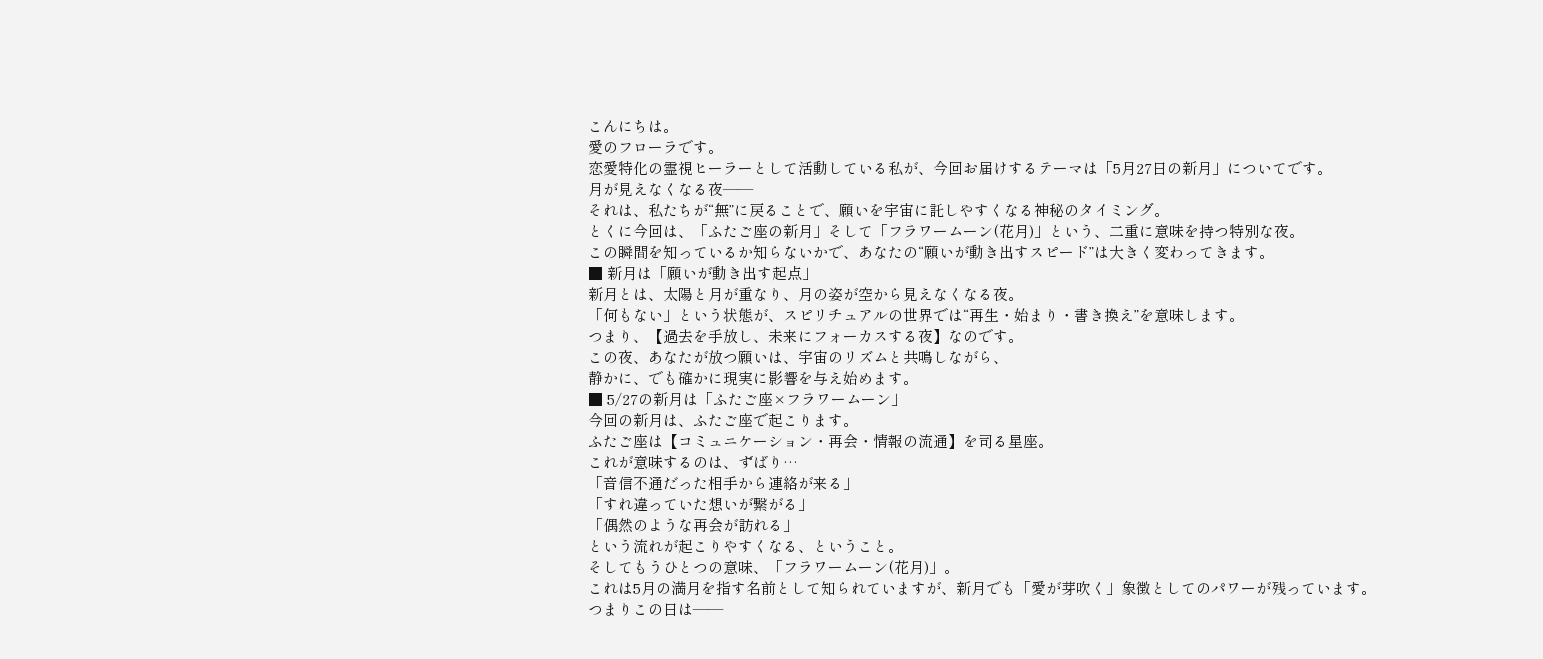こんにちは。
愛のフローラです。
恋愛特化の霊視ヒーラーとして活動している私が、今回お届けするテーマは「5月27日の新月」についてです。
月が見えなくなる夜――
それは、私たちが“無”に戻ることで、願いを宇宙に託しやすくなる神秘のタイミング。
とくに今回は、「ふたご座の新月」そして「フラワームーン(花月)」という、二重に意味を持つ特別な夜。
この瞬間を知っているか知らないかで、あなたの“願いが動き出すスピード”は大きく変わってきます。
■ 新月は「願いが動き出す起点」
新月とは、太陽と月が重なり、月の姿が空から見えなくなる夜。
「何もない」という状態が、スピリチュアルの世界では“再生・始まり・書き換え”を意味します。
つまり、【過去を手放し、未来にフォーカスする夜】なのです。
この夜、あなたが放つ願いは、宇宙のリズムと共鳴しながら、
静かに、でも確かに現実に影響を与え始めます。
■ 5/27の新月は「ふたご座×フラワームーン」
今回の新月は、ふたご座で起こります。
ふたご座は【コミュニケーション・再会・情報の流通】を司る星座。
これが意味するのは、ずばり…
「音信不通だった相手から連絡が来る」
「すれ違っていた想いが繋がる」
「偶然のような再会が訪れる」
という流れが起こりやすくなる、ということ。
そしてもうひとつの意味、「フラワームーン(花月)」。
これは5月の満月を指す名前として知られていますが、新月でも「愛が芽吹く」象徴としてのパワーが残っています。
つまりこの日は――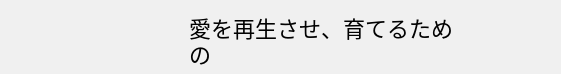愛を再生させ、育てるための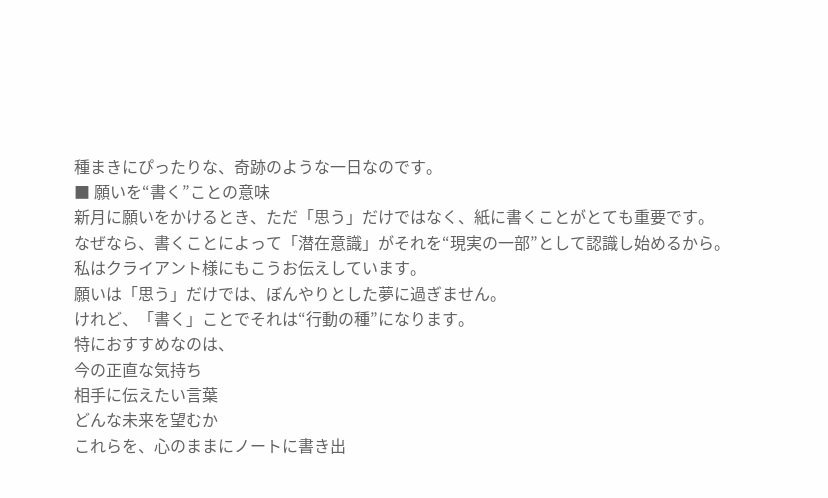種まきにぴったりな、奇跡のような一日なのです。
■ 願いを“書く”ことの意味
新月に願いをかけるとき、ただ「思う」だけではなく、紙に書くことがとても重要です。
なぜなら、書くことによって「潜在意識」がそれを“現実の一部”として認識し始めるから。
私はクライアント様にもこうお伝えしています。
願いは「思う」だけでは、ぼんやりとした夢に過ぎません。
けれど、「書く」ことでそれは“行動の種”になります。
特におすすめなのは、
今の正直な気持ち
相手に伝えたい言葉
どんな未来を望むか
これらを、心のままにノートに書き出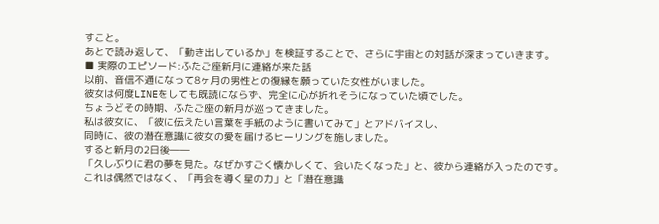すこと。
あとで読み返して、「動き出しているか」を検証することで、さらに宇宙との対話が深まっていきます。
■ 実際のエピソード:ふたご座新月に連絡が来た話
以前、音信不通になって8ヶ月の男性との復縁を願っていた女性がいました。
彼女は何度LINEをしても既読にならず、完全に心が折れそうになっていた頃でした。
ちょうどその時期、ふたご座の新月が巡ってきました。
私は彼女に、「彼に伝えたい言葉を手紙のように書いてみて」とアドバイスし、
同時に、彼の潜在意識に彼女の愛を届けるヒーリングを施しました。
すると新月の2日後――
「久しぶりに君の夢を見た。なぜかすごく懐かしくて、会いたくなった」と、彼から連絡が入ったのです。
これは偶然ではなく、「再会を導く星の力」と「潜在意識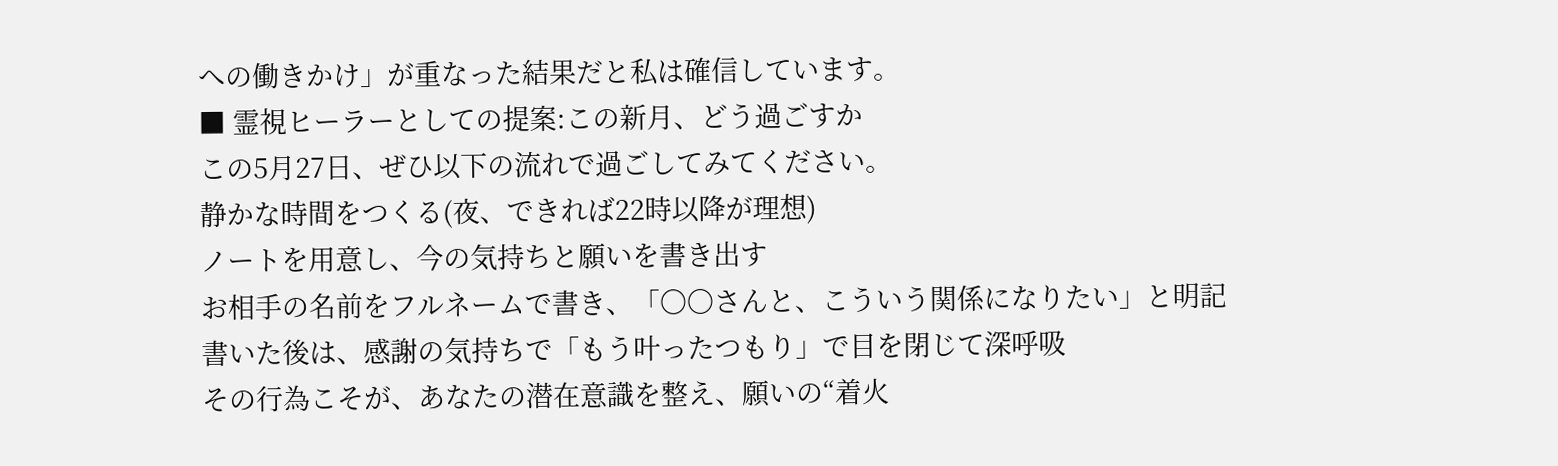への働きかけ」が重なった結果だと私は確信しています。
■ 霊視ヒーラーとしての提案:この新月、どう過ごすか
この5月27日、ぜひ以下の流れで過ごしてみてください。
静かな時間をつくる(夜、できれば22時以降が理想)
ノートを用意し、今の気持ちと願いを書き出す
お相手の名前をフルネームで書き、「〇〇さんと、こういう関係になりたい」と明記
書いた後は、感謝の気持ちで「もう叶ったつもり」で目を閉じて深呼吸
その行為こそが、あなたの潜在意識を整え、願いの“着火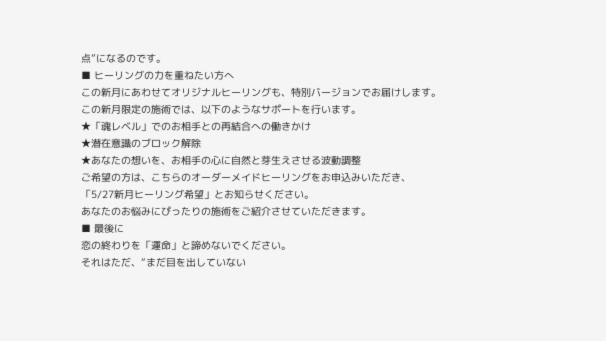点”になるのです。
■ ヒーリングの力を重ねたい方へ
この新月にあわせてオリジナルヒーリングも、特別バージョンでお届けします。
この新月限定の施術では、以下のようなサポートを行います。
★「魂レベル」でのお相手との再結合への働きかけ
★潜在意識のブロック解除
★あなたの想いを、お相手の心に自然と芽生えさせる波動調整
ご希望の方は、こちらのオーダーメイドヒーリングをお申込みいただき、
「5/27新月ヒーリング希望」とお知らせください。
あなたのお悩みにぴったりの施術をご紹介させていただきます。
■ 最後に
恋の終わりを「運命」と諦めないでください。
それはただ、“まだ目を出していない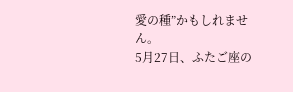愛の種”かもしれません。
5月27日、ふたご座の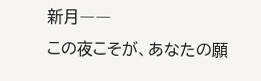新月――
この夜こそが、あなたの願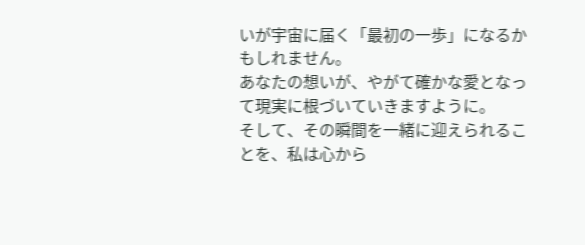いが宇宙に届く「最初の一歩」になるかもしれません。
あなたの想いが、やがて確かな愛となって現実に根づいていきますように。
そして、その瞬間を一緒に迎えられることを、私は心から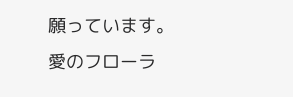願っています。
愛のフローラ